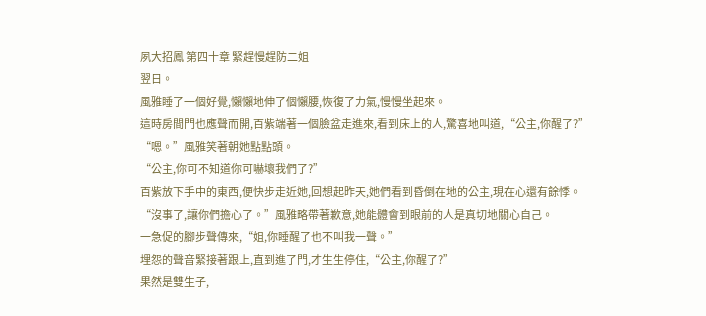夙大招鳳 第四十章 緊趕慢趕防二姐
翌日。
風雅睡了一個好覺,懶懶地伸了個懶腰,恢復了力氣,慢慢坐起來。
這時房間門也應聲而開,百紫端著一個臉盆走進來,看到床上的人,驚喜地叫道,“公主,你醒了?”
“嗯。”風雅笑著朝她點點頭。
“公主,你可不知道你可嚇壞我們了?”
百紫放下手中的東西,便快步走近她,回想起昨天,她們看到昏倒在地的公主,現在心還有餘悸。
“沒事了,讓你們擔心了。”風雅略帶著歉意,她能體會到眼前的人是真切地關心自己。
一急促的腳步聲傳來,“姐,你睡醒了也不叫我一聲。”
埋怨的聲音緊接著跟上,直到進了門,才生生停住,“公主,你醒了?”
果然是雙生子,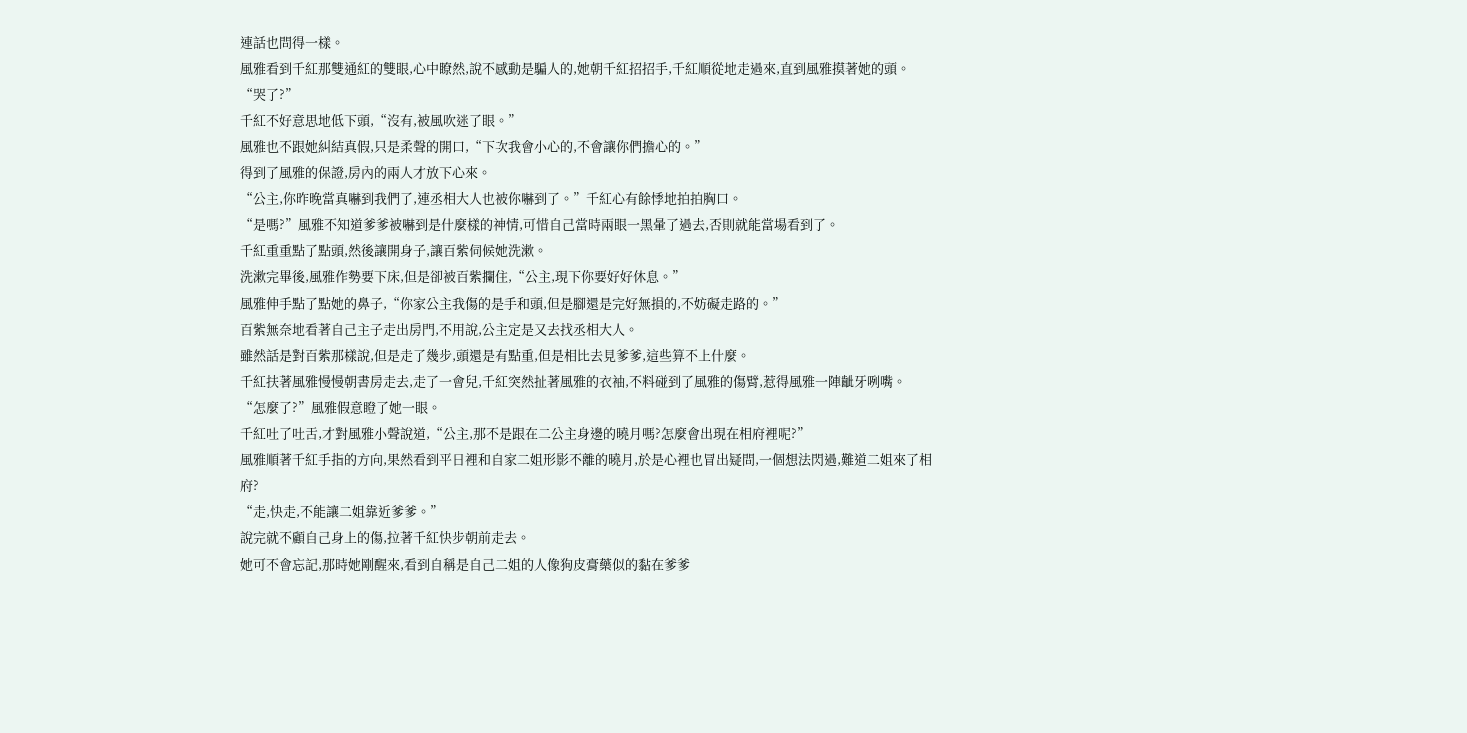連話也問得一樣。
風雅看到千紅那雙通紅的雙眼,心中瞭然,說不感動是騙人的,她朝千紅招招手,千紅順從地走過來,直到風雅摸著她的頭。
“哭了?”
千紅不好意思地低下頭,“沒有,被風吹迷了眼。”
風雅也不跟她糾結真假,只是柔聲的開口,“下次我會小心的,不會讓你們擔心的。”
得到了風雅的保證,房內的兩人才放下心來。
“公主,你昨晚當真嚇到我們了,連丞相大人也被你嚇到了。”千紅心有餘悸地拍拍胸口。
“是嗎?”風雅不知道爹爹被嚇到是什麼樣的神情,可惜自己當時兩眼一黑暈了過去,否則就能當場看到了。
千紅重重點了點頭,然後讓開身子,讓百紫伺候她洗漱。
洗漱完畢後,風雅作勢要下床,但是卻被百紫攔住,“公主,現下你要好好休息。”
風雅伸手點了點她的鼻子,“你家公主我傷的是手和頭,但是腳還是完好無損的,不妨礙走路的。”
百紫無奈地看著自己主子走出房門,不用說,公主定是又去找丞相大人。
雖然話是對百紫那樣說,但是走了幾步,頭還是有點重,但是相比去見爹爹,這些算不上什麼。
千紅扶著風雅慢慢朝書房走去,走了一會兒,千紅突然扯著風雅的衣袖,不料碰到了風雅的傷臂,惹得風雅一陣齜牙咧嘴。
“怎麼了?”風雅假意瞪了她一眼。
千紅吐了吐舌,才對風雅小聲說道,“公主,那不是跟在二公主身邊的曉月嗎?怎麼會出現在相府裡呢?”
風雅順著千紅手指的方向,果然看到平日裡和自家二姐形影不離的曉月,於是心裡也冒出疑問,一個想法閃過,難道二姐來了相府?
“走,快走,不能讓二姐靠近爹爹。”
說完就不顧自己身上的傷,拉著千紅快步朝前走去。
她可不會忘記,那時她剛醒來,看到自稱是自己二姐的人像狗皮膏藥似的黏在爹爹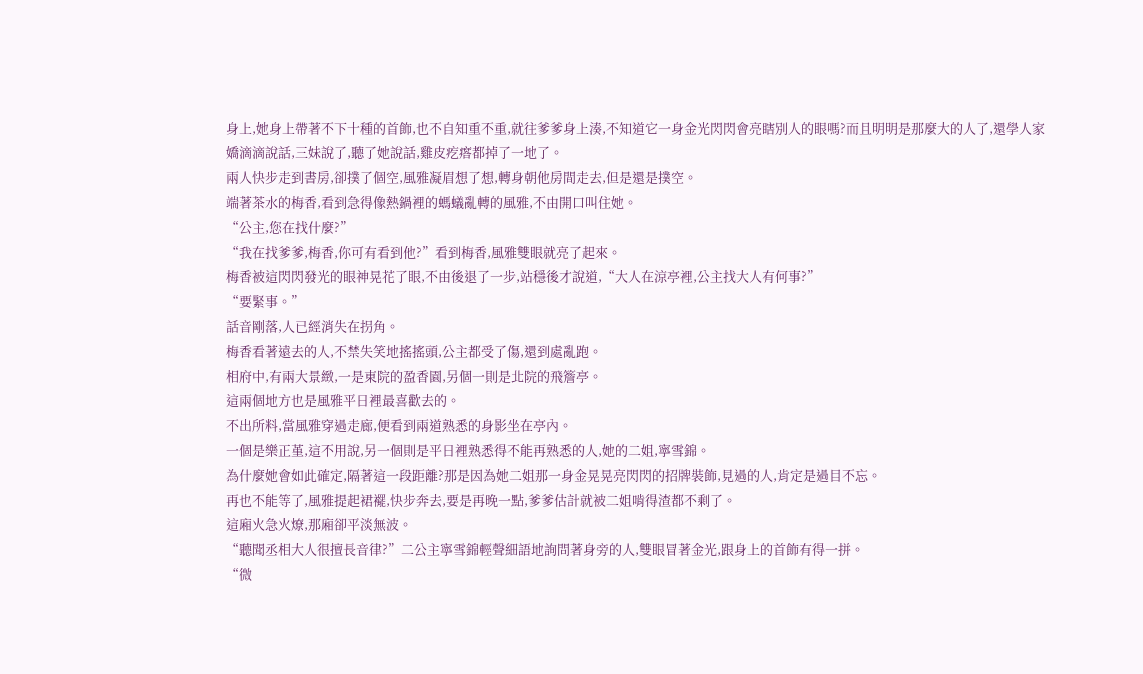身上,她身上帶著不下十種的首飾,也不自知重不重,就往爹爹身上湊,不知道它一身金光閃閃會亮瞎別人的眼嗎?而且明明是那麼大的人了,還學人家嬌滴滴說話,三妹說了,聽了她說話,雞皮疙瘩都掉了一地了。
兩人快步走到書房,卻撲了個空,風雅凝眉想了想,轉身朝他房間走去,但是還是撲空。
端著茶水的梅香,看到急得像熱鍋裡的螞蟻亂轉的風雅,不由開口叫住她。
“公主,您在找什麼?”
“我在找爹爹,梅香,你可有看到他?”看到梅香,風雅雙眼就亮了起來。
梅香被這閃閃發光的眼神晃花了眼,不由後退了一步,站穩後才說道,“大人在涼亭裡,公主找大人有何事?”
“要緊事。”
話音剛落,人已經消失在拐角。
梅香看著遠去的人,不禁失笑地搖搖頭,公主都受了傷,還到處亂跑。
相府中,有兩大景緻,一是東院的盈香園,另個一則是北院的飛簷亭。
這兩個地方也是風雅平日裡最喜歡去的。
不出所料,當風雅穿過走廊,便看到兩道熟悉的身影坐在亭內。
一個是樂正堇,這不用說,另一個則是平日裡熟悉得不能再熟悉的人,她的二姐,寧雪錦。
為什麼她會如此確定,隔著這一段距離?那是因為她二姐那一身金晃晃亮閃閃的招牌裝飾,見過的人,肯定是過目不忘。
再也不能等了,風雅提起裙襬,快步奔去,要是再晚一點,爹爹估計就被二姐啃得渣都不剩了。
這廂火急火燎,那廂卻平淡無波。
“聽聞丞相大人很擅長音律?”二公主寧雪錦輕聲細語地詢問著身旁的人,雙眼冒著金光,跟身上的首飾有得一拼。
“微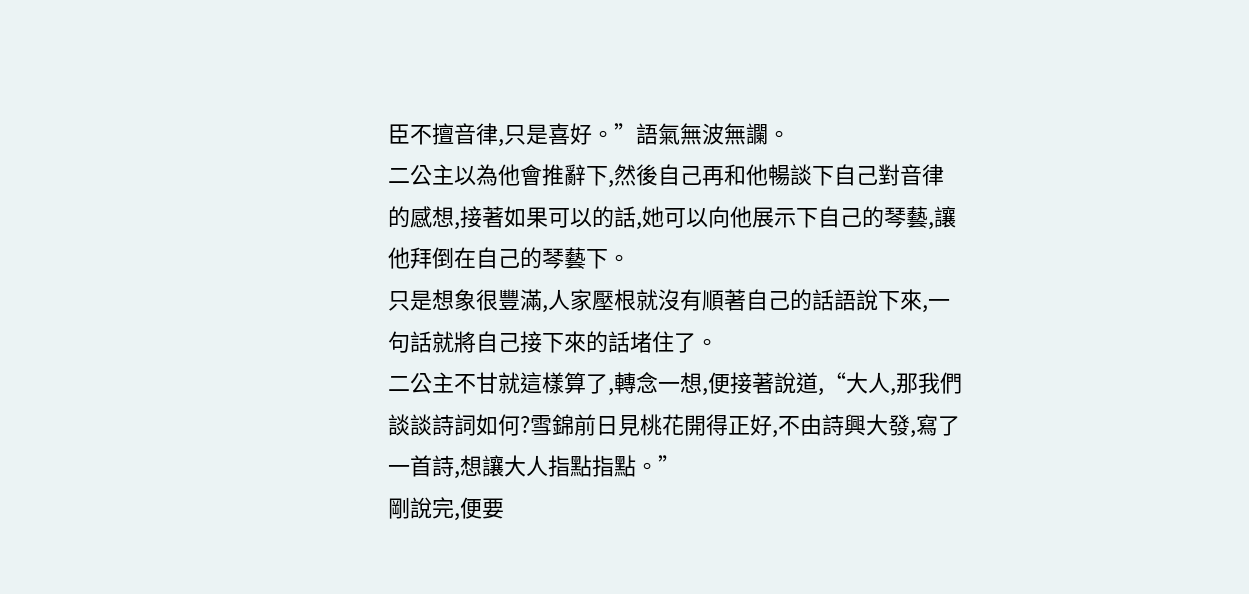臣不擅音律,只是喜好。”語氣無波無讕。
二公主以為他會推辭下,然後自己再和他暢談下自己對音律的感想,接著如果可以的話,她可以向他展示下自己的琴藝,讓他拜倒在自己的琴藝下。
只是想象很豐滿,人家壓根就沒有順著自己的話語說下來,一句話就將自己接下來的話堵住了。
二公主不甘就這樣算了,轉念一想,便接著說道,“大人,那我們談談詩詞如何?雪錦前日見桃花開得正好,不由詩興大發,寫了一首詩,想讓大人指點指點。”
剛說完,便要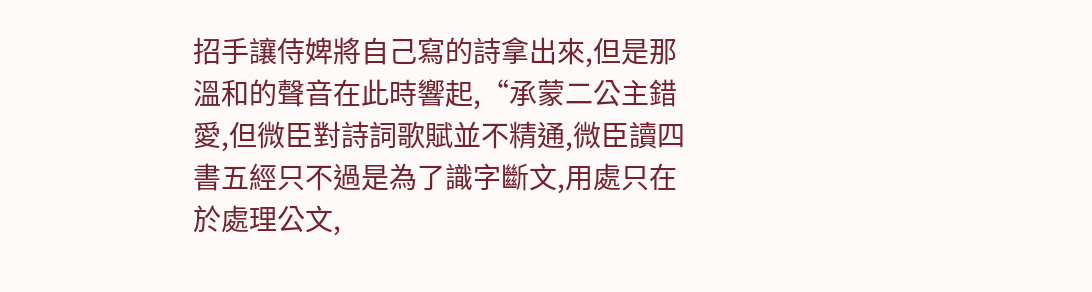招手讓侍婢將自己寫的詩拿出來,但是那溫和的聲音在此時響起,“承蒙二公主錯愛,但微臣對詩詞歌賦並不精通,微臣讀四書五經只不過是為了識字斷文,用處只在於處理公文,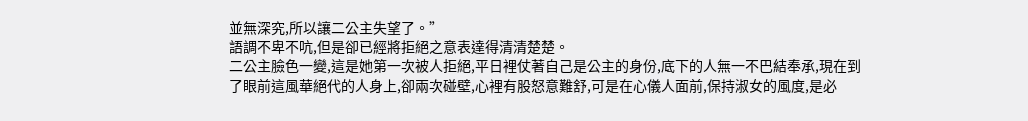並無深究,所以讓二公主失望了。”
語調不卑不吭,但是卻已經將拒絕之意表達得清清楚楚。
二公主臉色一變,這是她第一次被人拒絕,平日裡仗著自己是公主的身份,底下的人無一不巴結奉承,現在到了眼前這風華絕代的人身上,卻兩次碰壁,心裡有股怒意難舒,可是在心儀人面前,保持淑女的風度,是必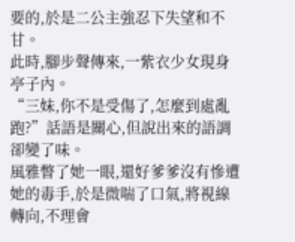要的,於是二公主強忍下失望和不甘。
此時,腳步聲傳來,一紫衣少女現身亭子內。
“三妹,你不是受傷了,怎麼到處亂跑?”話語是關心,但說出來的語調卻變了味。
風雅瞥了她一眼,還好爹爹沒有慘遭她的毒手,於是微喘了口氣,將視線轉向,不理會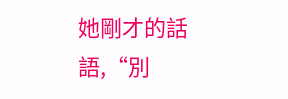她剛才的話語,“別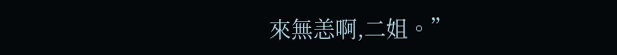來無恙啊,二姐。”